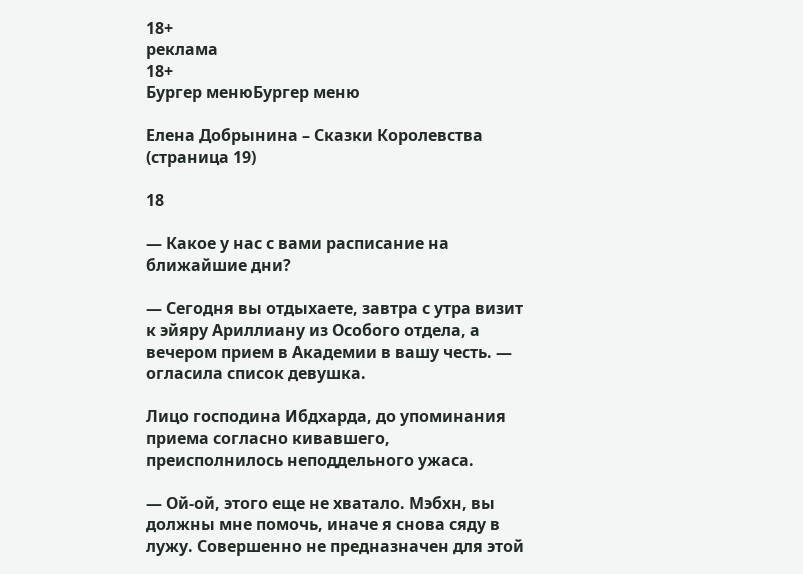18+
реклама
18+
Бургер менюБургер меню

Елена Добрынина – Сказки Королевства (страница 19)

18

— Какое у нас с вами расписание на ближайшие дни?

— Сегодня вы отдыхаете, завтра с утра визит к эйяру Ариллиану из Особого отдела, а вечером прием в Академии в вашу честь. — огласила список девушка.

Лицо господина Ибдхарда, до упоминания приема согласно кивавшего, преисполнилось неподдельного ужаса.

— Ой-ой, этого еще не хватало. Мэбхн, вы должны мне помочь, иначе я снова сяду в лужу. Совершенно не предназначен для этой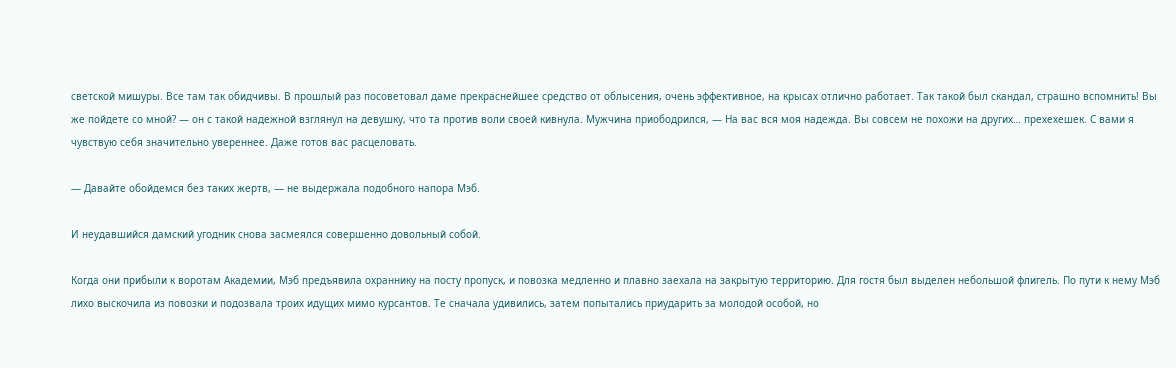светской мишуры. Все там так обидчивы. В прошлый раз посоветовал даме прекраснейшее средство от облысения, очень эффективное, на крысах отлично работает. Так такой был скандал, страшно вспомнить! Вы же пойдете со мной? — он с такой надежной взглянул на девушку, что та против воли своей кивнула. Мужчина приободрился, — На вас вся моя надежда. Вы совсем не похожи на других… прехехешек. С вами я чувствую себя значительно увереннее. Даже готов вас расцеловать.

— Давайте обойдемся без таких жертв, — не выдержала подобного напора Мэб.

И неудавшийся дамский угодник снова засмеялся совершенно довольный собой.

Когда они прибыли к воротам Академии, Мэб предъявила охраннику на посту пропуск, и повозка медленно и плавно заехала на закрытую территорию. Для гостя был выделен небольшой флигель. По пути к нему Мэб лихо выскочила из повозки и подозвала троих идущих мимо курсантов. Те сначала удивились, затем попытались приударить за молодой особой, но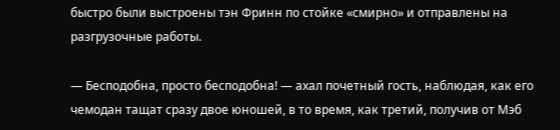быстро были выстроены тэн Фринн по стойке «смирно» и отправлены на разгрузочные работы.

— Бесподобна, просто бесподобна! — ахал почетный гость, наблюдая, как его чемодан тащат сразу двое юношей, в то время, как третий, получив от Мэб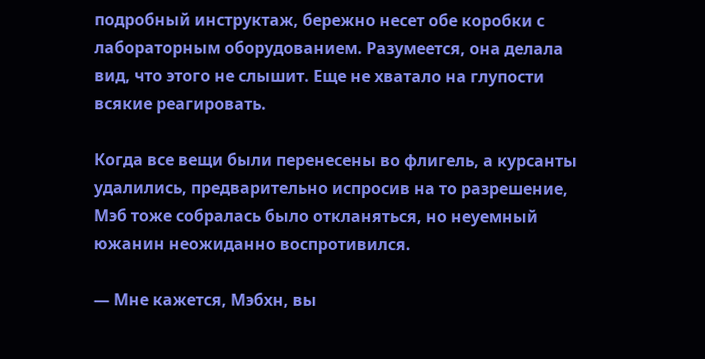подробный инструктаж, бережно несет обе коробки с лабораторным оборудованием. Разумеется, она делала вид, что этого не слышит. Еще не хватало на глупости всякие реагировать.

Когда все вещи были перенесены во флигель, а курсанты удалились, предварительно испросив на то разрешение, Мэб тоже собралась было откланяться, но неуемный южанин неожиданно воспротивился.

— Мне кажется, Мэбхн, вы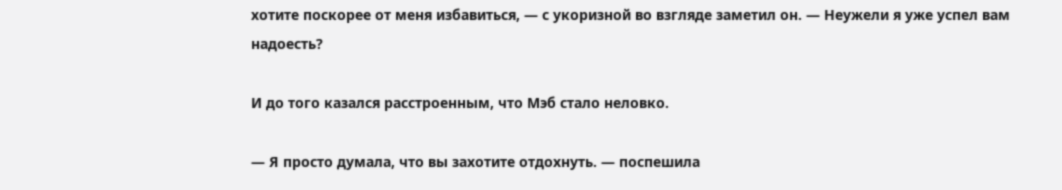хотите поскорее от меня избавиться, — с укоризной во взгляде заметил он. — Неужели я уже успел вам надоесть?

И до того казался расстроенным, что Мэб стало неловко.

— Я просто думала, что вы захотите отдохнуть. — поспешила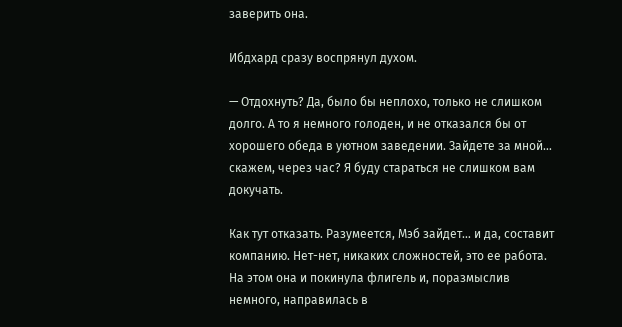заверить она.

Ибдхард сразу воспрянул духом.

— Отдохнуть? Да, было бы неплохо, только не слишком долго. А то я немного голоден, и не отказался бы от хорошего обеда в уютном заведении. Зайдете за мной… скажем, через час? Я буду стараться не слишком вам докучать.

Как тут отказать. Разумеется, Мэб зайдет… и да, составит компанию. Нет-нет, никаких сложностей, это ее работа. На этом она и покинула флигель и, поразмыслив немного, направилась в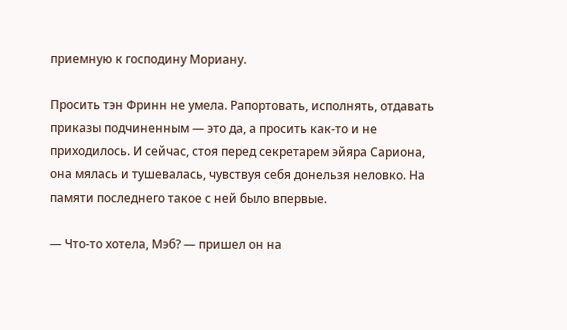приемную к господину Мориану.

Просить тэн Фринн не умела. Рапортовать, исполнять, отдавать приказы подчиненным — это да, а просить как-то и не приходилось. И сейчас, стоя перед секретарем эйяра Сариона, она мялась и тушевалась, чувствуя себя донельзя неловко. На памяти последнего такое с ней было впервые.

— Что-то хотела, Мэб? — пришел он на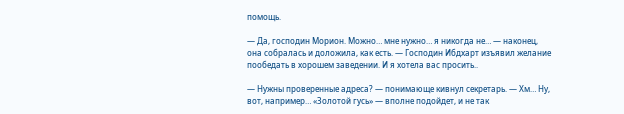помощь.

— Да, господин Морион. Можно… мне нужно… я никогда не… — наконец, она собралась и доложила, как есть. — Господин Ибдхарт изъявил желание пообедать в хорошем заведении. И я хотела вас просить..

— Нужны проверенные адреса? — понимающе кивнул секретарь. — Хм… Ну, вот, например… «Золотой гусь» — вполне подойдет, и не так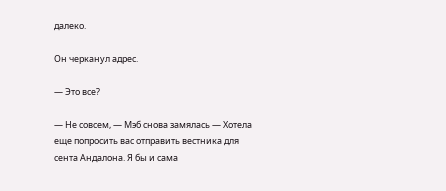далеко.

Он черканул адрес.

— Это все?

— Не совсем, — Мэб снова замялась — Хотела еще попросить вас отправить вестника для сента Андалона. Я бы и сама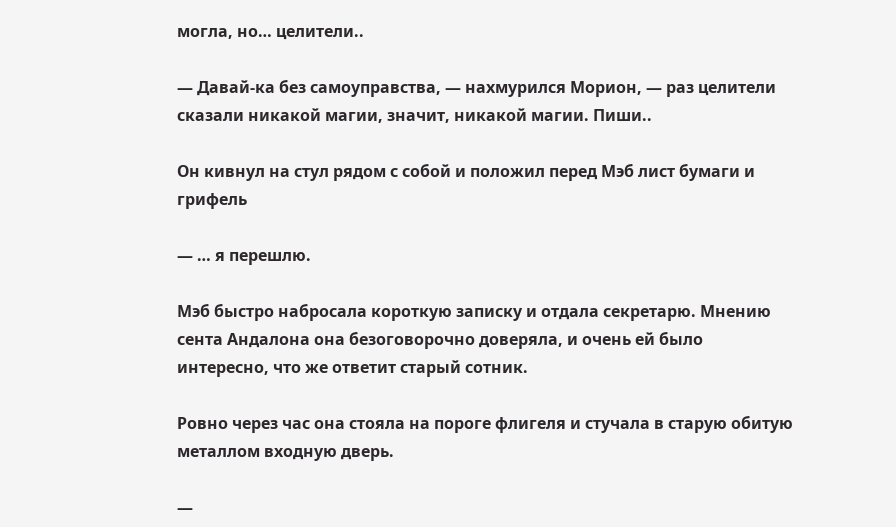могла, но… целители..

— Давай-ка без самоуправства, — нахмурился Морион, — раз целители сказали никакой магии, значит, никакой магии. Пиши..

Он кивнул на стул рядом с собой и положил перед Мэб лист бумаги и грифель

— … я перешлю.

Мэб быстро набросала короткую записку и отдала секретарю. Мнению сента Андалона она безоговорочно доверяла, и очень ей было интересно, что же ответит старый сотник.

Ровно через час она стояла на пороге флигеля и стучала в старую обитую металлом входную дверь.

—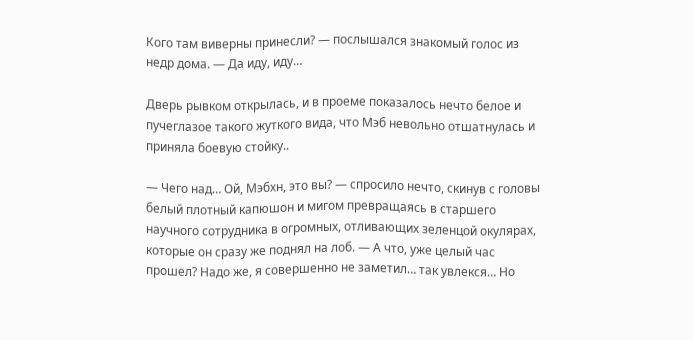Кого там виверны принесли? — послышался знакомый голос из недр дома. — Да иду, иду…

Дверь рывком открылась, и в проеме показалось нечто белое и пучеглазое такого жуткого вида, что Мэб невольно отшатнулась и приняла боевую стойку..

— Чего над… Ой, Мэбхн, это вы? — спросило нечто, скинув с головы белый плотный капюшон и мигом превращаясь в старшего научного сотрудника в огромных, отливающих зеленцой окулярах, которые он сразу же поднял на лоб. — А что, уже целый час прошел? Надо же, я совершенно не заметил… так увлекся… Но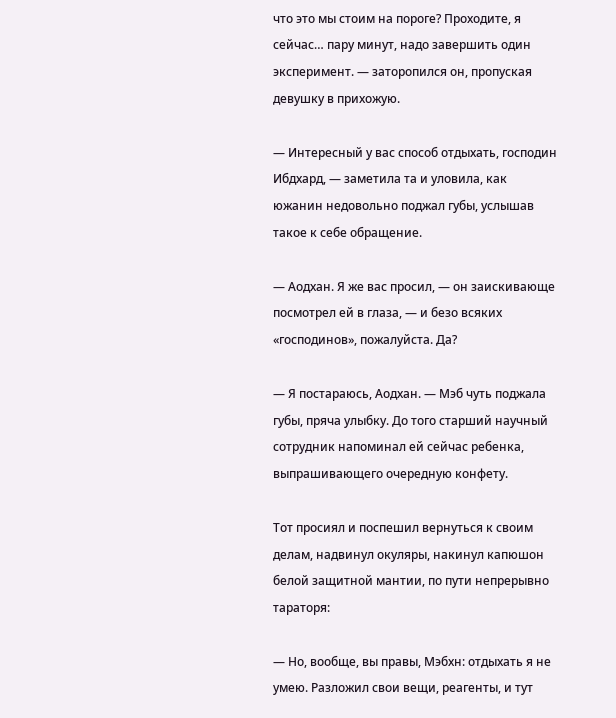что это мы стоим на пороге? Проходите, я сейчас… пару минут, надо завершить один эксперимент. — заторопился он, пропуская девушку в прихожую.

— Интересный у вас способ отдыхать, господин Ибдхард, — заметила та и уловила, как южанин недовольно поджал губы, услышав такое к себе обращение.

— Аодхан. Я же вас просил, — он заискивающе посмотрел ей в глаза, — и безо всяких «господинов», пожалуйста. Да?

— Я постараюсь, Аодхан. — Мэб чуть поджала губы, пряча улыбку. До того старший научный сотрудник напоминал ей сейчас ребенка, выпрашивающего очередную конфету.

Тот просиял и поспешил вернуться к своим делам, надвинул окуляры, накинул капюшон белой защитной мантии, по пути непрерывно тараторя:

— Но, вообще, вы правы, Мэбхн: отдыхать я не умею. Разложил свои вещи, реагенты, и тут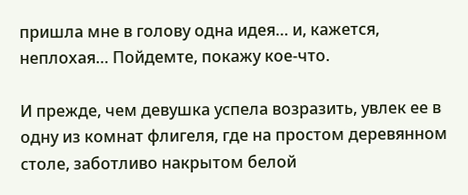пришла мне в голову одна идея… и, кажется, неплохая… Пойдемте, покажу кое-что.

И прежде, чем девушка успела возразить, увлек ее в одну из комнат флигеля, где на простом деревянном столе, заботливо накрытом белой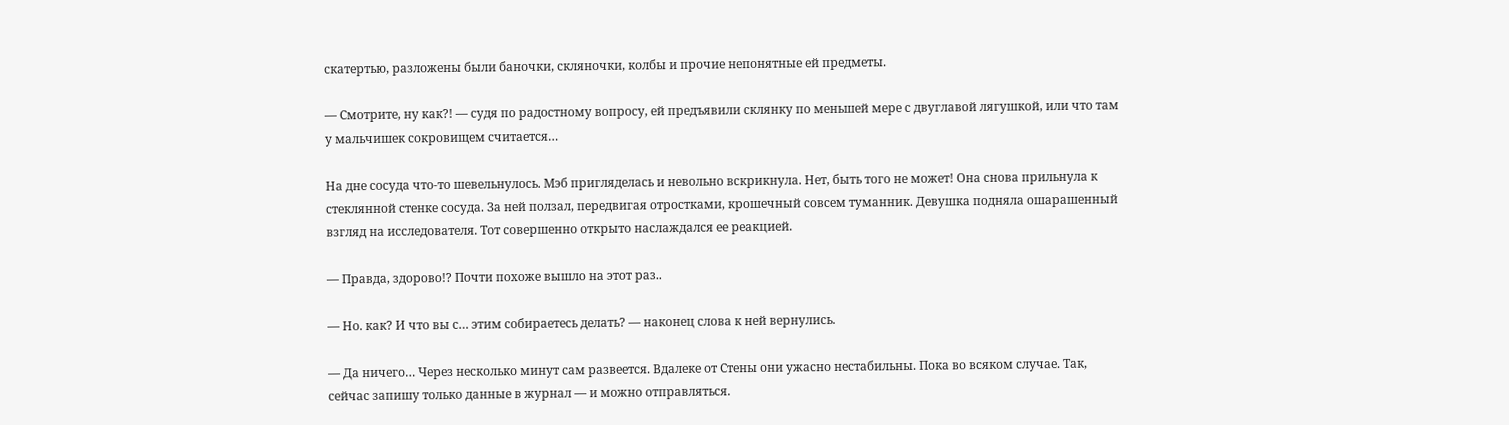скатертью, разложены были баночки, скляночки, колбы и прочие непонятные ей предметы.

— Смотрите, ну как?! — судя по радостному вопросу, ей предъявили склянку по меньшей мере с двуглавой лягушкой, или что там у мальчишек сокровищем считается…

На дне сосуда что-то шевельнулось. Мэб пригляделась и невольно вскрикнула. Нет, быть того не может! Она снова прильнула к стеклянной стенке сосуда. За ней ползал, передвигая отростками, крошечный совсем туманник. Девушка подняла ошарашенный взгляд на исследователя. Тот совершенно открыто наслаждался ее реакцией.

— Правда, здорово!? Почти похоже вышло на этот раз..

— Но. как? И что вы с… этим собираетесь делать? — наконец слова к ней вернулись.

— Да ничего… Через несколько минут сам развеется. Вдалеке от Стены они ужасно нестабильны. Пока во всяком случае. Так, сейчас запишу только данные в журнал — и можно отправляться.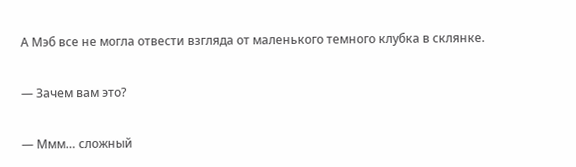А Мэб все не могла отвести взгляда от маленького темного клубка в склянке.

— Зачем вам это?

— Ммм… сложный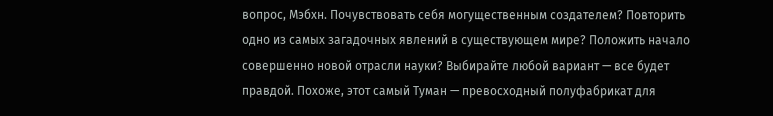вопрос, Мэбхн. Почувствовать себя могущественным создателем? Повторить одно из самых загадочных явлений в существующем мире? Положить начало совершенно новой отрасли науки? Выбирайте любой вариант — все будет правдой. Похоже, этот самый Туман — превосходный полуфабрикат для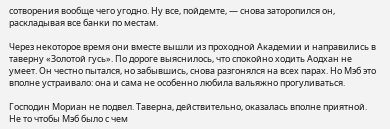сотворения вообще чего угодно. Ну все, пойдемте, — снова заторопился он, раскладывая все банки по местам.

Через некоторое время они вместе вышли из проходной Академии и направились в таверну «Золотой гусь». По дороге выяснилось, что спокойно ходить Аодхан не умеет. Он честно пытался, но забывшись, снова разгонялся на всех парах. Но Мэб это вполне устраивало: она и сама не особенно любила вальяжно прогуливаться.

Господин Мориан не подвел. Таверна, действительно, оказалась вполне приятной. Не то чтобы Мэб было с чем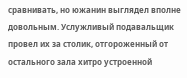сравнивать, но южанин выглядел вполне довольным. Услужливый подавальщик провел их за столик, отгороженный от остального зала хитро устроенной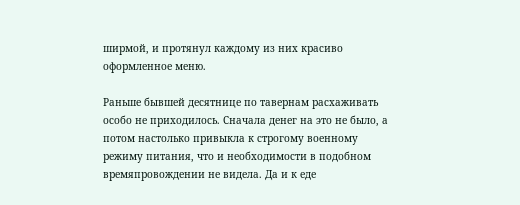ширмой, и протянул каждому из них красиво оформленное меню.

Раньше бывшей десятнице по тавернам расхаживать особо не приходилось. Сначала денег на это не было, а потом настолько привыкла к строгому военному режиму питания, что и необходимости в подобном времяпровождении не видела. Да и к еде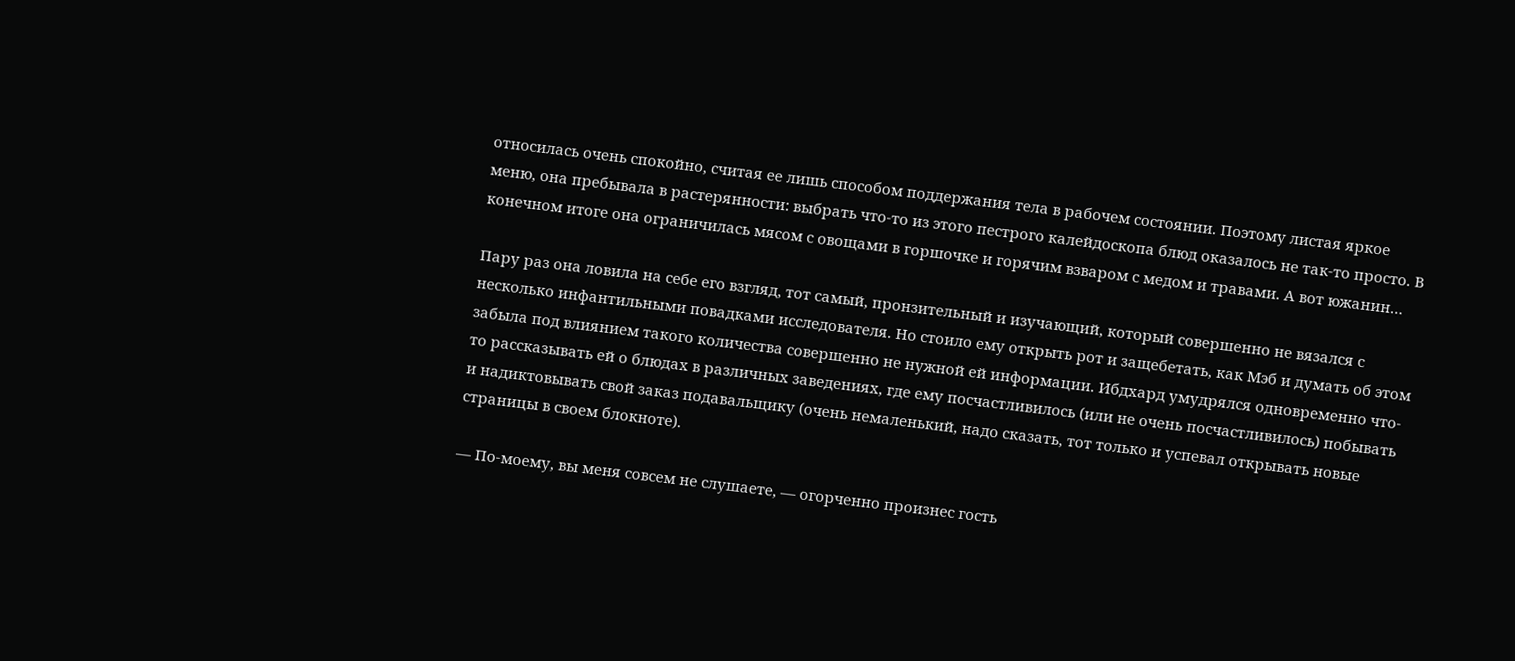относилась очень спокойно, считая ее лишь способом поддержания тела в рабочем состоянии. Поэтому листая яркое меню, она пребывала в растерянности: выбрать что-то из этого пестрого калейдоскопа блюд оказалось не так-то просто. В конечном итоге она ограничилась мясом с овощами в горшочке и горячим взваром с медом и травами. А вот южанин…

Пару раз она ловила на себе его взгляд, тот самый, пронзительный и изучающий, который совершенно не вязался с несколько инфантильными повадками исследователя. Но стоило ему открыть рот и защебетать, как Мэб и думать об этом забыла под влиянием такого количества совершенно не нужной ей информации. Ибдхард умудрялся одновременно что-то рассказывать ей о блюдах в различных заведениях, где ему посчастливилось (или не очень посчастливилось) побывать и надиктовывать свой заказ подавальщику (очень немаленький, надо сказать, тот только и успевал открывать новые страницы в своем блокноте).

— По-моему, вы меня совсем не слушаете, — огорченно произнес гость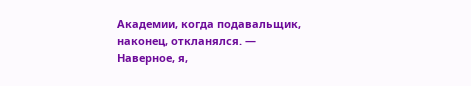Академии, когда подавальщик, наконец, откланялся. — Наверное, я,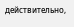действительно,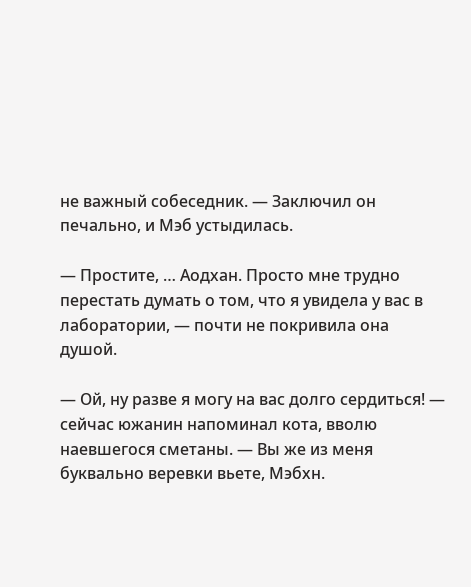не важный собеседник. — Заключил он печально, и Мэб устыдилась.

— Простите, … Аодхан. Просто мне трудно перестать думать о том, что я увидела у вас в лаборатории, — почти не покривила она душой.

— Ой, ну разве я могу на вас долго сердиться! — сейчас южанин напоминал кота, вволю наевшегося сметаны. — Вы же из меня буквально веревки вьете, Мэбхн.